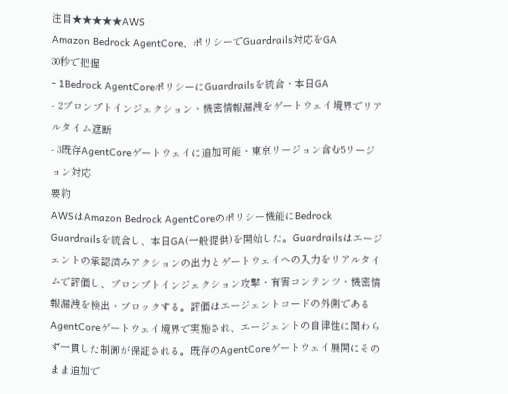注目★★★★★AWS
Amazon Bedrock AgentCore、ポリシーでGuardrails対応をGA
30秒で把握
- 1Bedrock AgentCoreポリシーにGuardrailsを統合・本日GA
- 2プロンプトインジェクション・機密情報漏洩をゲートウェイ境界でリアルタイム遮断
- 3既存AgentCoreゲートウェイに追加可能・東京リージョン含む5リージョン対応
要約
AWSはAmazon Bedrock AgentCoreのポリシー機能にBedrock Guardrailsを統合し、本日GA(一般提供)を開始した。Guardrailsはエージェントの承認済みアクションの出力とゲートウェイへの入力をリアルタイムで評価し、プロンプトインジェクション攻撃・有害コンテンツ・機密情報漏洩を検出・ブロックする。評価はエージェントコードの外側であるAgentCoreゲートウェイ境界で実施され、エージェントの自律性に関わらず一貫した制御が保証される。既存のAgentCoreゲートウェイ展開にそのまま追加で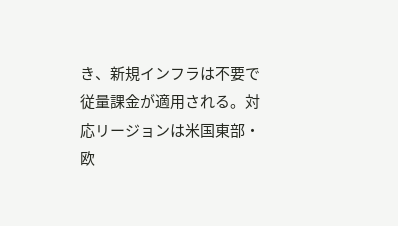き、新規インフラは不要で従量課金が適用される。対応リージョンは米国東部・欧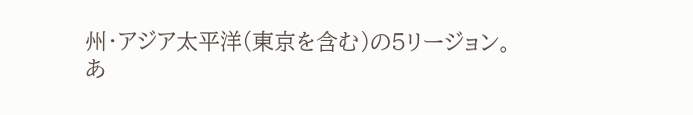州・アジア太平洋(東京を含む)の5リージョン。
あ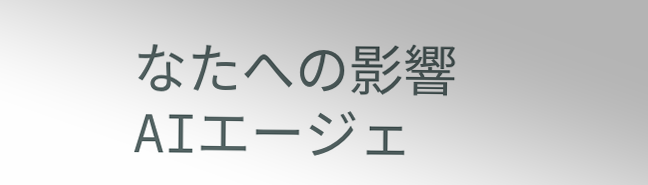なたへの影響
AIエージェ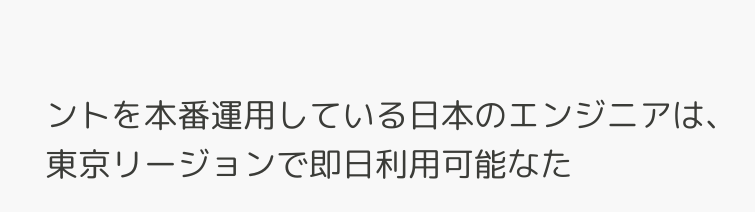ントを本番運用している日本のエンジニアは、東京リージョンで即日利用可能なた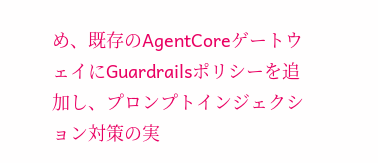め、既存のAgentCoreゲートウェイにGuardrailsポリシーを追加し、プロンプトインジェクション対策の実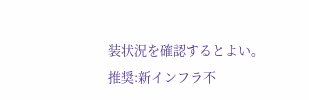装状況を確認するとよい。
推奨:新インフラ不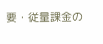要・従量課金の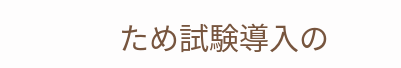ため試験導入の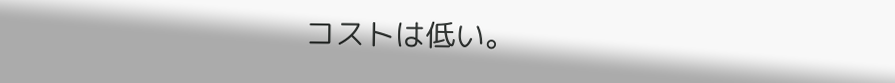コストは低い。